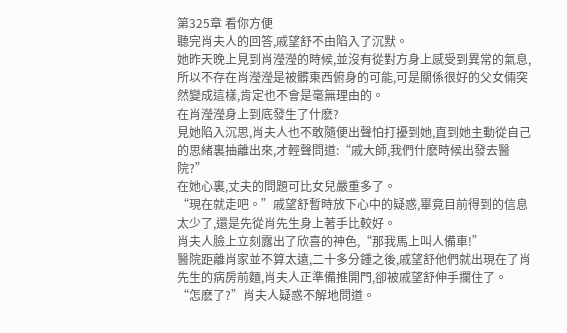第325章 看你方便
聽完肖夫人的回答,戚望舒不由陷入了沉默。
她昨天晚上見到肖瀅瀅的時候,並沒有從對方身上感受到異常的氣息,所以不存在肖瀅瀅是被髒東西俯身的可能,可是關係很好的父女倆突然變成這樣,肯定也不會是毫無理由的。
在肖瀅瀅身上到底發生了什麽?
見她陷入沉思,肖夫人也不敢隨便出聲怕打擾到她,直到她主動從自己的思緒裏抽離出來,才輕聲問道:“戚大師,我們什麽時候出發去醫院?”
在她心裏,丈夫的問題可比女兒嚴重多了。
“現在就走吧。”戚望舒暫時放下心中的疑惑,畢竟目前得到的信息太少了,還是先從肖先生身上著手比較好。
肖夫人臉上立刻露出了欣喜的神色,“那我馬上叫人備車!”
醫院距離肖家並不算太遠,二十多分鍾之後,戚望舒他們就出現在了肖先生的病房前麵,肖夫人正準備推開門,卻被戚望舒伸手攔住了。
“怎麽了?”肖夫人疑惑不解地問道。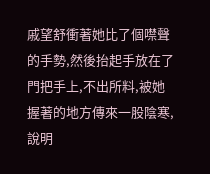戚望舒衝著她比了個噤聲的手勢,然後抬起手放在了門把手上,不出所料,被她握著的地方傳來一股陰寒,說明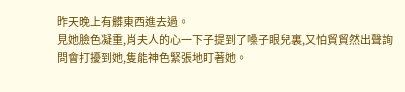昨天晚上有髒東西進去過。
見她臉色凝重,肖夫人的心一下子提到了嗓子眼兒裏,又怕貿貿然出聲詢問會打擾到她,隻能神色緊張地盯著她。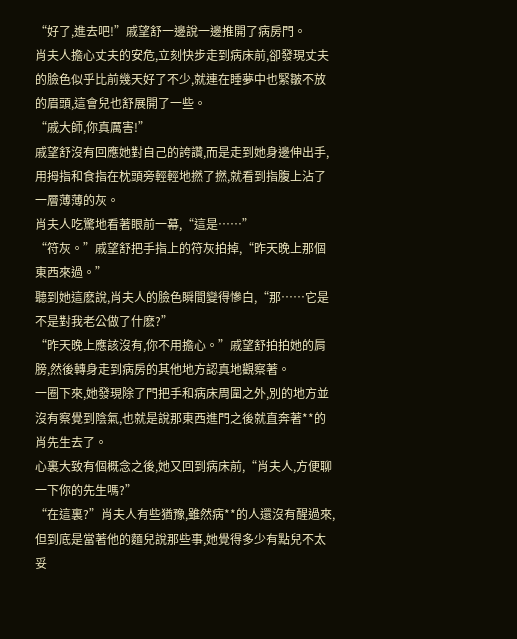“好了,進去吧!”戚望舒一邊說一邊推開了病房門。
肖夫人擔心丈夫的安危,立刻快步走到病床前,卻發現丈夫的臉色似乎比前幾天好了不少,就連在睡夢中也緊皺不放的眉頭,這會兒也舒展開了一些。
“戚大師,你真厲害!”
戚望舒沒有回應她對自己的誇讚,而是走到她身邊伸出手,用拇指和食指在枕頭旁輕輕地撚了撚,就看到指腹上沾了一層薄薄的灰。
肖夫人吃驚地看著眼前一幕,“這是……”
“符灰。”戚望舒把手指上的符灰拍掉,“昨天晚上那個東西來過。”
聽到她這麽說,肖夫人的臉色瞬間變得慘白,“那……它是不是對我老公做了什麽?”
“昨天晚上應該沒有,你不用擔心。”戚望舒拍拍她的肩膀,然後轉身走到病房的其他地方認真地觀察著。
一圈下來,她發現除了門把手和病床周圍之外,別的地方並沒有察覺到陰氣,也就是說那東西進門之後就直奔著**的肖先生去了。
心裏大致有個概念之後,她又回到病床前,“肖夫人,方便聊一下你的先生嗎?”
“在這裏?”肖夫人有些猶豫,雖然病**的人還沒有醒過來,但到底是當著他的麵兒說那些事,她覺得多少有點兒不太妥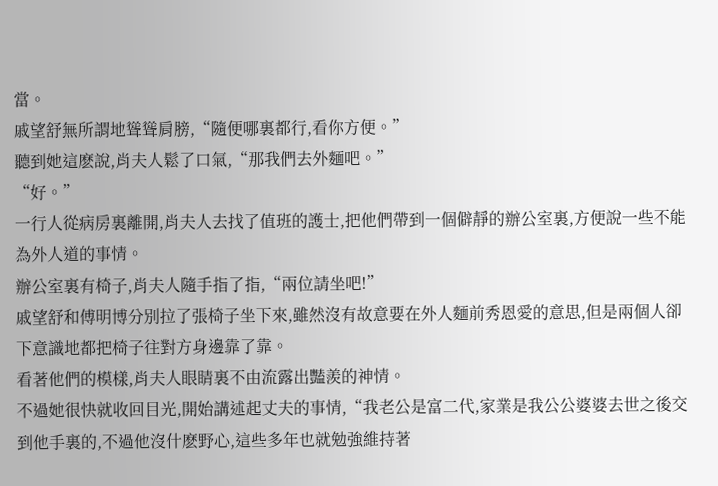當。
戚望舒無所謂地聳聳肩膀,“隨便哪裏都行,看你方便。”
聽到她這麽說,肖夫人鬆了口氣,“那我們去外麵吧。”
“好。”
一行人從病房裏離開,肖夫人去找了值班的護士,把他們帶到一個僻靜的辦公室裏,方便說一些不能為外人道的事情。
辦公室裏有椅子,肖夫人隨手指了指,“兩位請坐吧!”
戚望舒和傅明博分別拉了張椅子坐下來,雖然沒有故意要在外人麵前秀恩愛的意思,但是兩個人卻下意識地都把椅子往對方身邊靠了靠。
看著他們的模樣,肖夫人眼睛裏不由流露出豔羨的神情。
不過她很快就收回目光,開始講述起丈夫的事情,“我老公是富二代,家業是我公公婆婆去世之後交到他手裏的,不過他沒什麽野心,這些多年也就勉強維持著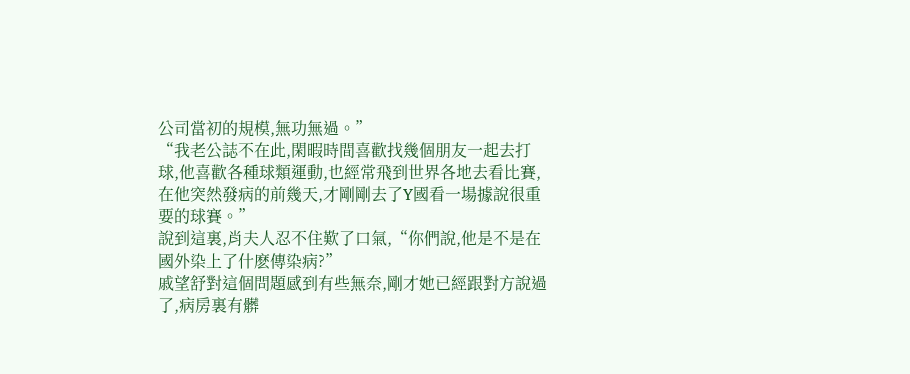公司當初的規模,無功無過。”
“我老公誌不在此,閑暇時間喜歡找幾個朋友一起去打球,他喜歡各種球類運動,也經常飛到世界各地去看比賽,在他突然發病的前幾天,才剛剛去了Y國看一場據說很重要的球賽。”
說到這裏,肖夫人忍不住歎了口氣,“你們說,他是不是在國外染上了什麽傳染病?”
戚望舒對這個問題感到有些無奈,剛才她已經跟對方說過了,病房裏有髒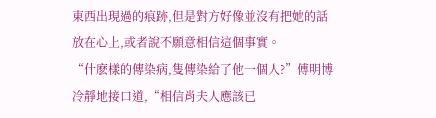東西出現過的痕跡,但是對方好像並沒有把她的話放在心上,或者說不願意相信這個事實。
“什麽樣的傳染病,隻傳染給了他一個人?”傅明博冷靜地接口道,“相信肖夫人應該已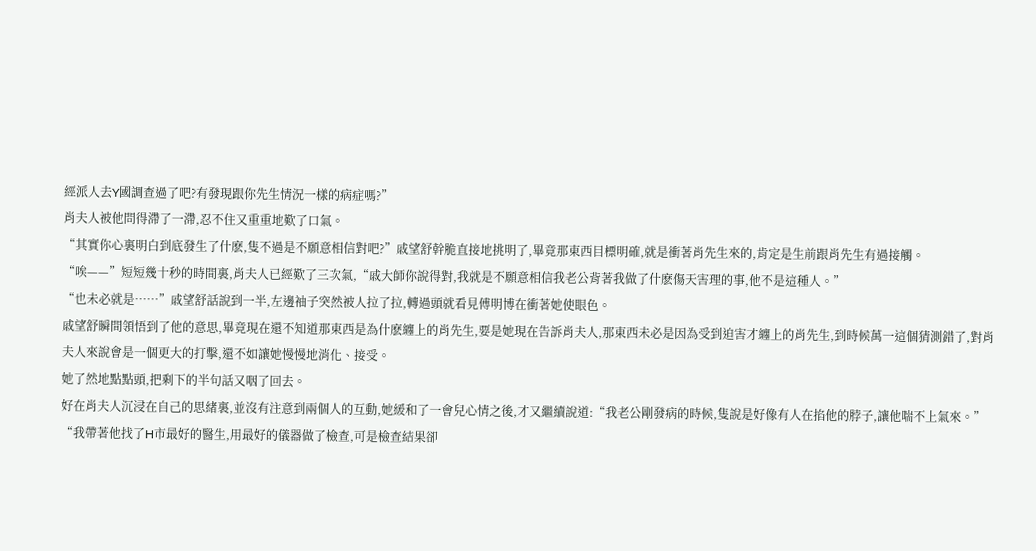經派人去Y國調查過了吧?有發現跟你先生情況一樣的病症嗎?”
肖夫人被他問得滯了一滯,忍不住又重重地歎了口氣。
“其實你心裏明白到底發生了什麽,隻不過是不願意相信對吧?”戚望舒幹脆直接地挑明了,畢竟那東西目標明確,就是衝著肖先生來的,肯定是生前跟肖先生有過接觸。
“唉——”短短幾十秒的時間裏,肖夫人已經歎了三次氣,“戚大師你說得對,我就是不願意相信我老公背著我做了什麽傷天害理的事,他不是這種人。”
“也未必就是……”戚望舒話說到一半,左邊袖子突然被人拉了拉,轉過頭就看見傅明博在衝著她使眼色。
戚望舒瞬間領悟到了他的意思,畢竟現在還不知道那東西是為什麽纏上的肖先生,要是她現在告訴肖夫人,那東西未必是因為受到迫害才纏上的肖先生,到時候萬一這個猜測錯了,對肖夫人來說會是一個更大的打擊,還不如讓她慢慢地消化、接受。
她了然地點點頭,把剩下的半句話又咽了回去。
好在肖夫人沉浸在自己的思緒裏,並沒有注意到兩個人的互動,她緩和了一會兒心情之後,才又繼續說道:“我老公剛發病的時候,隻說是好像有人在掐他的脖子,讓他喘不上氣來。”
“我帶著他找了H市最好的醫生,用最好的儀器做了檢查,可是檢查結果卻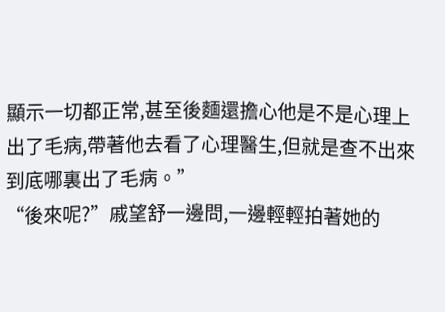顯示一切都正常,甚至後麵還擔心他是不是心理上出了毛病,帶著他去看了心理醫生,但就是查不出來到底哪裏出了毛病。”
“後來呢?”戚望舒一邊問,一邊輕輕拍著她的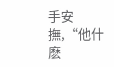手安撫,“他什麽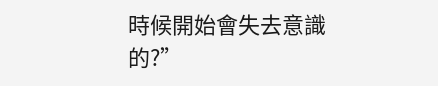時候開始會失去意識的?”